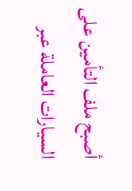أصبح ملف التأمين على السيارات العاملة عبر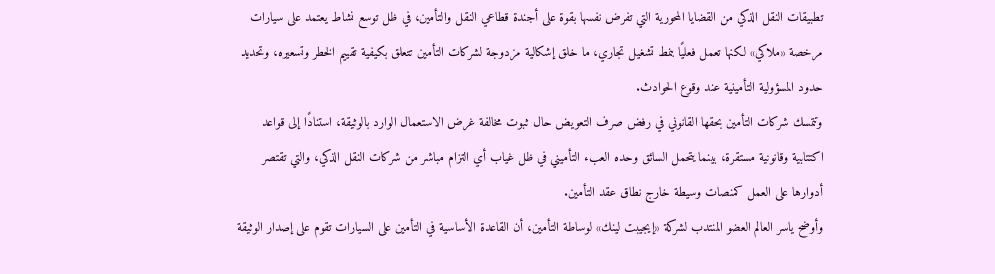تطبيقات النقل الذكي من القضايا المحورية التي تفرض نفسها بقوة على أجندة قطاعي النقل والتأمين، في ظل توسع نشاط يعتمد على سيارات مرخصة «ملاكي» لكنها تعمل فعليًا بنمط تشغيل تجاري، ما خلق إشكالية مزدوجة لشركات التأمين تتعلق بكيفية تقييم الخطر وتسعيره، وتحديد حدود المسؤولية التأمينية عند وقوع الحوادث.
وتتمسك شركات التأمين بحقها القانوني في رفض صرف التعويض حال ثبوت مخالفة غرض الاستعمال الوارد بالوثيقة، استنادًا إلى قواعد اكتتابية وقانونية مستقرة، بينما يتحمل السائق وحده العبء التأميني في ظل غياب أي التزام مباشر من شركات النقل الذكي، والتي تقتصر أدوارها على العمل كمنصات وسيطة خارج نطاق عقد التأمين.
وأوضح ياسر العالم العضو المنتدب لشركة «إيجيبت لينك» لوساطة التأمين، أن القاعدة الأساسية في التأمين على السيارات تقوم على إصدار الوثيقة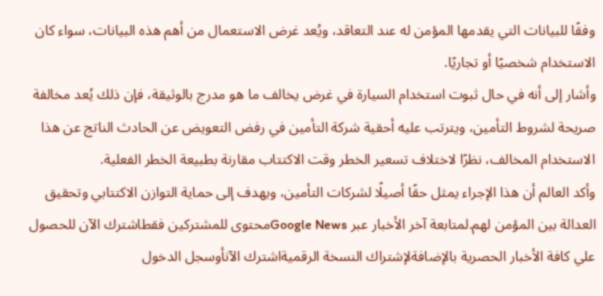وفقًا للبيانات التي يقدمها المؤمن له عند التعاقد، ويُعد غرض الاستعمال من أهم هذه البيانات، سواء كان الاستخدام شخصيًا أو تجاريًا.
وأشار إلى أنه في حال ثبوت استخدام السيارة في غرض يخالف ما هو مدرج بالوثيقة، فإن ذلك يُعد مخالفة صريحة لشروط التأمين، ويترتب عليه أحقية شركة التأمين في رفض التعويض عن الحادث الناتج عن هذا الاستخدام المخالف، نظرًا لاختلاف تسعير الخطر وقت الاكتتاب مقارنة بطبيعة الخطر الفعلية.
وأكد العالم أن هذا الإجراء يمثل حقًا أصيلًا لشركات التأمين، ويهدف إلى حماية التوازن الاكتتابي وتحقيق العدالة بين المؤمن لهم.لمتابعة آخر الأخبار عبر Google Newsمحتوى للمشتركين فقطاشترك الآن للحصول علي كافة الأخبار الحصرية بالإضافةلإشتراك النسخة الرقميةاشترك الآنأوسجل الدخول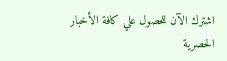اشترك الآن للحصول علي كافة الأخبار الحصرية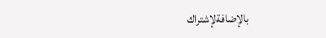بالإضافةلإشتراك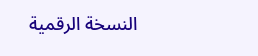النسخة الرقمية